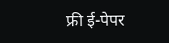फ्री ई-पेपर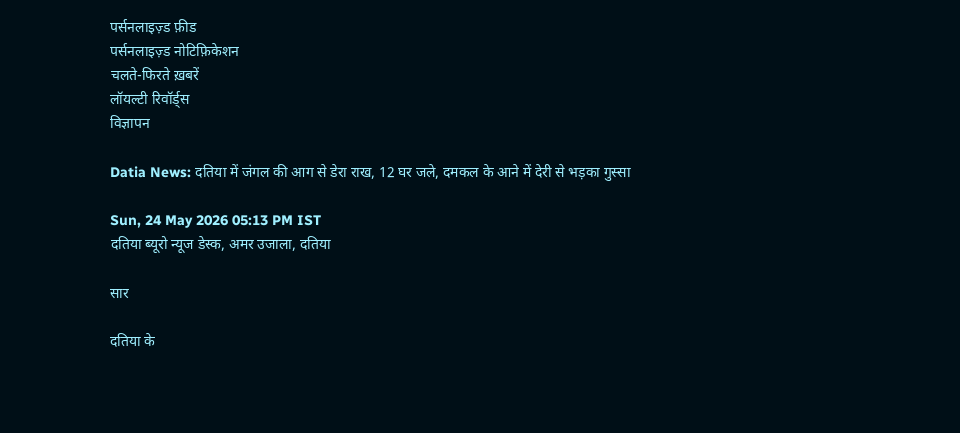पर्सनलाइज़्ड फ़ीड
पर्सनलाइज़्ड नोटिफ़िकेशन
चलते-फिरते ख़बरें
लॉयल्टी रिवॉर्ड्स
विज्ञापन

Datia News: दतिया में जंगल की आग से डेरा राख, 12 घर जले, दमकल के आने में देरी से भड़का गुस्सा

Sun, 24 May 2026 05:13 PM IST
दतिया ब्यूरो न्यूज डेस्क, अमर उजाला, दतिया

सार

दतिया के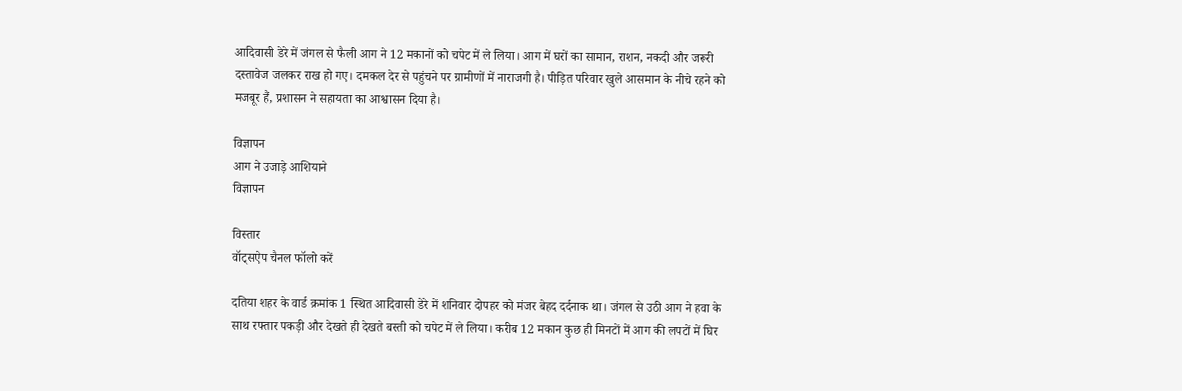आदिवासी डेरे में जंगल से फैली आग ने 12 मकानों को चपेट में ले लिया। आग में घरों का सामान, राशन, नकदी और जरूरी दस्तावेज जलकर राख हो गए। दमकल देर से पहुंचने पर ग्रामीणों में नाराजगी है। पीड़ित परिवार खुले आसमान के नीचे रहने को मजबूर हैं, प्रशासन ने सहायता का आश्वासन दिया है।

विज्ञापन
आग ने उजाड़े आशियाने
विज्ञापन

विस्तार
वॉट्सऐप चैनल फॉलो करें

दतिया शहर के वार्ड क्रमांक 1 स्थित आदिवासी डेरे में शनिवार दोपहर को मंजर बेहद दर्दनाक था। जंगल से उठी आग ने हवा के साथ रफ्तार पकड़ी और देखते ही देखते बस्ती को चपेट में ले लिया। करीब 12 मकान कुछ ही मिनटों में आग की लपटों में घिर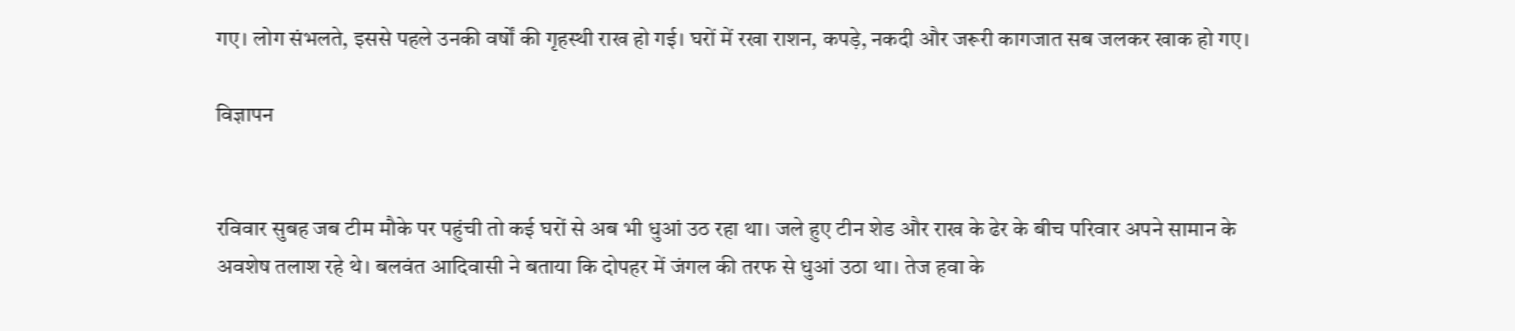गए। लोग संभलते, इससे पहले उनकी वर्षों की गृहस्थी राख हो गई। घरों में रखा राशन, कपड़े, नकदी और जरूरी कागजात सब जलकर खाक हो गए।

विज्ञापन


रविवार सुबह जब टीम मौके पर पहुंची तो कई घरों से अब भी धुआं उठ रहा था। जले हुए टीन शेड और राख के ढेर के बीच परिवार अपने सामान के अवशेष तलाश रहे थे। बलवंत आदिवासी ने बताया कि दोपहर में जंगल की तरफ से धुआं उठा था। तेज हवा के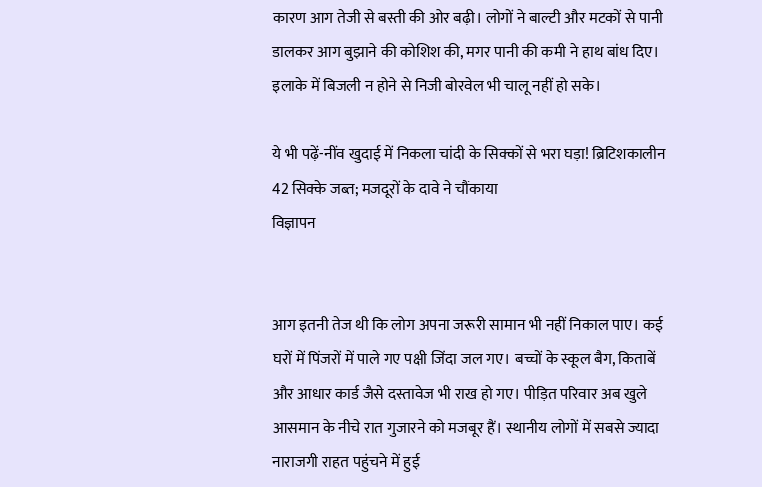कारण आग तेजी से बस्ती की ओर बढ़ी। लोगों ने बाल्टी और मटकों से पानी डालकर आग बुझाने की कोशिश की, मगर पानी की कमी ने हाथ बांध दिए। इलाके में बिजली न होने से निजी बोरवेल भी चालू नहीं हो सके।

ये भी पढ़ें-नींव खुदाई में निकला चांदी के सिक्कों से भरा घड़ा! ब्रिटिशकालीन 42 सिक्के जब्त; मजदूरों के दावे ने चौंकाया
विज्ञापन


आग इतनी तेज थी कि लोग अपना जरूरी सामान भी नहीं निकाल पाए। कई घरों में पिंजरों में पाले गए पक्षी जिंदा जल गए। बच्चों के स्कूल बैग, किताबें और आधार कार्ड जैसे दस्तावेज भी राख हो गए। पीड़ित परिवार अब खुले आसमान के नीचे रात गुजारने को मजबूर हैं। स्थानीय लोगों में सबसे ज्यादा नाराजगी राहत पहुंचने में हुई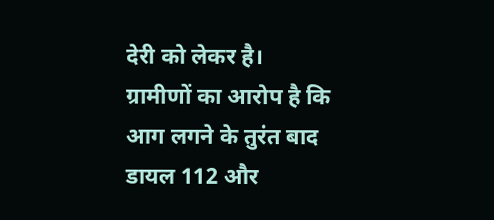देरी को लेकर है। ग्रामीणों का आरोप है कि आग लगने के तुरंत बाद डायल 112 और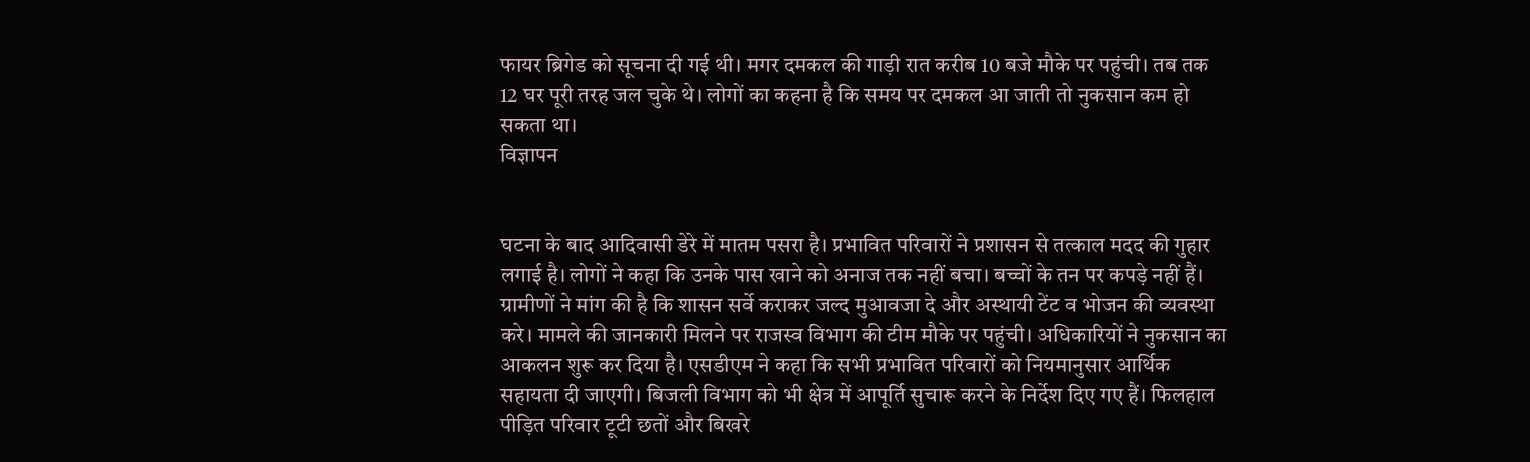फायर ब्रिगेड को सूचना दी गई थी। मगर दमकल की गाड़ी रात करीब 10 बजे मौके पर पहुंची। तब तक 12 घर पूरी तरह जल चुके थे। लोगों का कहना है कि समय पर दमकल आ जाती तो नुकसान कम हो सकता था।
विज्ञापन


घटना के बाद आदिवासी डेरे में मातम पसरा है। प्रभावित परिवारों ने प्रशासन से तत्काल मदद की गुहार लगाई है। लोगों ने कहा कि उनके पास खाने को अनाज तक नहीं बचा। बच्चों के तन पर कपड़े नहीं हैं। ग्रामीणों ने मांग की है कि शासन सर्वे कराकर जल्द मुआवजा दे और अस्थायी टेंट व भोजन की व्यवस्था करे। मामले की जानकारी मिलने पर राजस्व विभाग की टीम मौके पर पहुंची। अधिकारियों ने नुकसान का आकलन शुरू कर दिया है। एसडीएम ने कहा कि सभी प्रभावित परिवारों को नियमानुसार आर्थिक सहायता दी जाएगी। बिजली विभाग को भी क्षेत्र में आपूर्ति सुचारू करने के निर्देश दिए गए हैं। फिलहाल पीड़ित परिवार टूटी छतों और बिखरे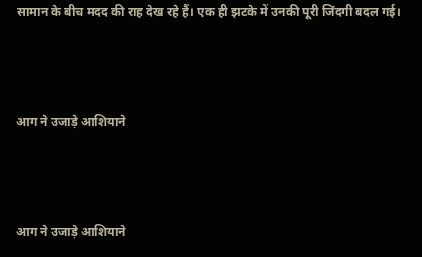सामान के बीच मदद की राह देख रहे हैं। एक ही झटके में उनकी पूरी जिंदगी बदल गई।



आग ने उजाड़े आशियाने



आग ने उजाड़े आशियाने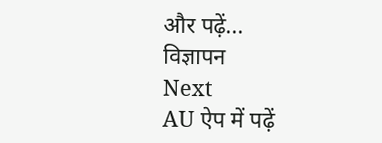और पढ़ें...
विज्ञापन
Next
AU ऐप में पढ़ें